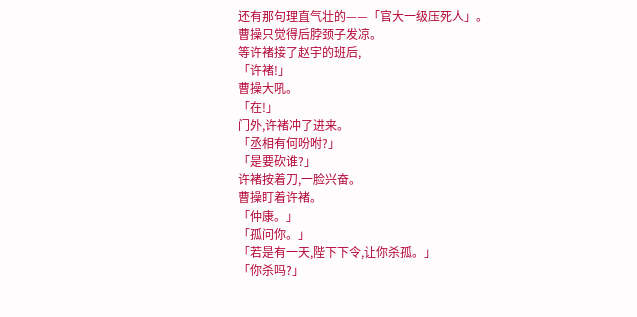还有那句理直气壮的——「官大一级压死人」。
曹操只觉得后脖颈子发凉。
等许褚接了赵宇的班后,
「许褚!」
曹操大吼。
「在!」
门外,许褚冲了进来。
「丞相有何吩咐?」
「是要砍谁?」
许褚按着刀,一脸兴奋。
曹操盯着许褚。
「仲康。」
「孤问你。」
「若是有一天,陛下下令,让你杀孤。」
「你杀吗?」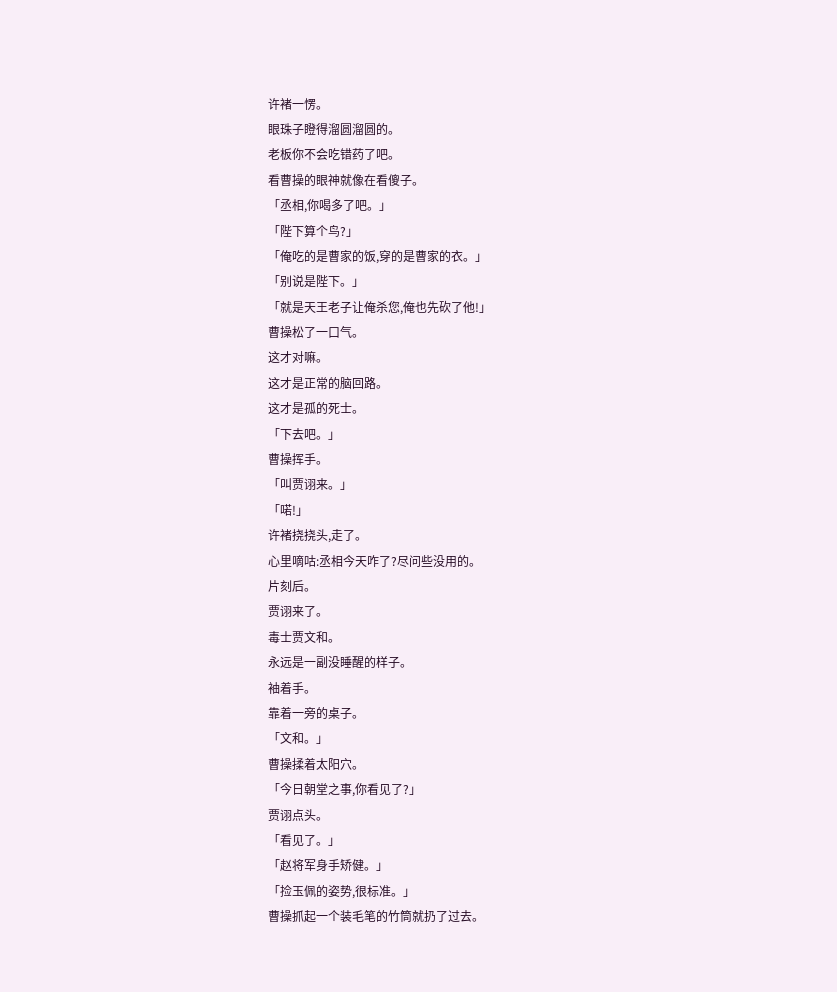许褚一愣。
眼珠子瞪得溜圆溜圆的。
老板你不会吃错药了吧。
看曹操的眼神就像在看傻子。
「丞相,你喝多了吧。」
「陛下算个鸟?」
「俺吃的是曹家的饭,穿的是曹家的衣。」
「别说是陛下。」
「就是天王老子让俺杀您,俺也先砍了他!」
曹操松了一口气。
这才对嘛。
这才是正常的脑回路。
这才是孤的死士。
「下去吧。」
曹操挥手。
「叫贾诩来。」
「喏!」
许褚挠挠头,走了。
心里嘀咕:丞相今天咋了?尽问些没用的。
片刻后。
贾诩来了。
毒士贾文和。
永远是一副没睡醒的样子。
袖着手。
靠着一旁的桌子。
「文和。」
曹操揉着太阳穴。
「今日朝堂之事,你看见了?」
贾诩点头。
「看见了。」
「赵将军身手矫健。」
「捡玉佩的姿势,很标准。」
曹操抓起一个装毛笔的竹筒就扔了过去。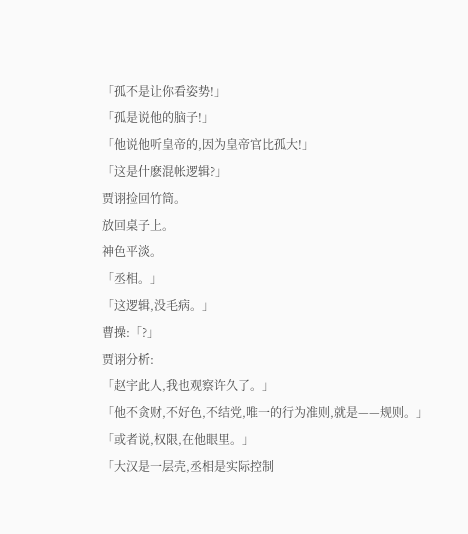「孤不是让你看姿势!」
「孤是说他的脑子!」
「他说他听皇帝的,因为皇帝官比孤大!」
「这是什麽混帐逻辑?」
贾诩捡回竹筒。
放回桌子上。
神色平淡。
「丞相。」
「这逻辑,没毛病。」
曹操:「?」
贾诩分析:
「赵宇此人,我也观察许久了。」
「他不贪财,不好色,不结党,唯一的行为准则,就是——规则。」
「或者说,权限,在他眼里。」
「大汉是一层壳,丞相是实际控制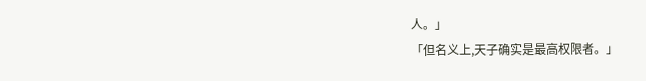人。」
「但名义上,天子确实是最高权限者。」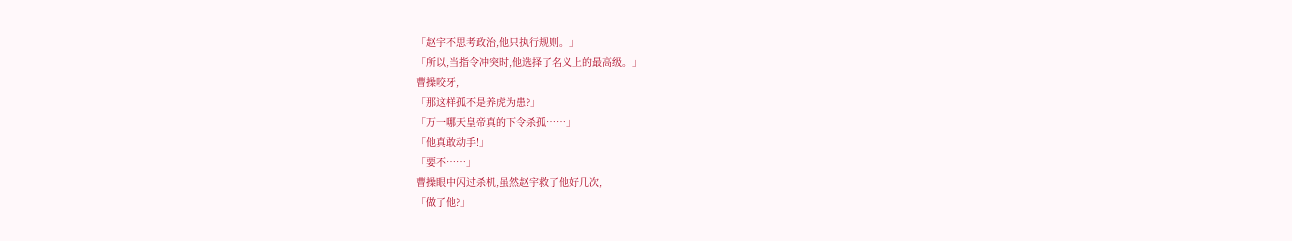「赵宇不思考政治,他只执行规则。」
「所以,当指令冲突时,他选择了名义上的最高级。」
曹操咬牙,
「那这样孤不是养虎为患?」
「万一哪天皇帝真的下令杀孤……」
「他真敢动手!」
「要不……」
曹操眼中闪过杀机,虽然赵宇救了他好几次,
「做了他?」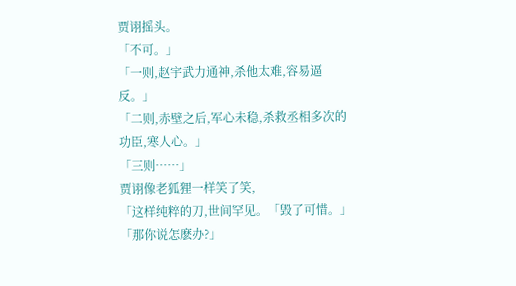贾诩摇头。
「不可。」
「一则,赵宇武力通神,杀他太难,容易逼反。」
「二则,赤壁之后,军心未稳,杀救丞相多次的功臣,寒人心。」
「三则……」
贾诩像老狐狸一样笑了笑,
「这样纯粹的刀,世间罕见。「毁了可惜。」
「那你说怎麽办?」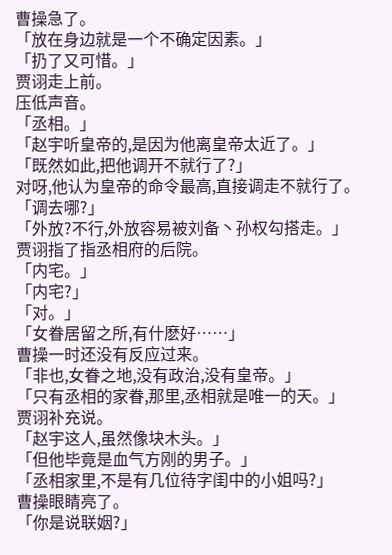曹操急了。
「放在身边就是一个不确定因素。」
「扔了又可惜。」
贾诩走上前。
压低声音。
「丞相。」
「赵宇听皇帝的,是因为他离皇帝太近了。」
「既然如此,把他调开不就行了?」
对呀,他认为皇帝的命令最高,直接调走不就行了。
「调去哪?」
「外放?不行,外放容易被刘备丶孙权勾搭走。」
贾诩指了指丞相府的后院。
「内宅。」
「内宅?」
「对。」
「女眷居留之所,有什麽好……」
曹操一时还没有反应过来。
「非也,女眷之地,没有政治,没有皇帝。」
「只有丞相的家眷,那里,丞相就是唯一的天。」
贾诩补充说。
「赵宇这人,虽然像块木头。」
「但他毕竟是血气方刚的男子。」
「丞相家里,不是有几位待字闺中的小姐吗?」
曹操眼睛亮了。
「你是说联姻?」